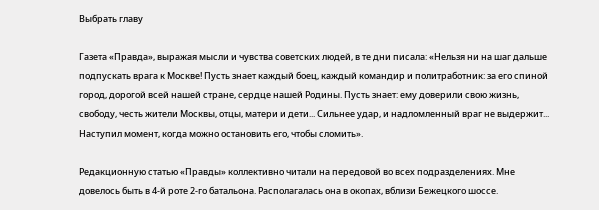Выбрать главу

Газета «Правда», выражая мысли и чувства советских людей, в те дни писала: «Нельзя ни на шаг дальше подпускать врага к Москве! Пусть знает каждый боец, каждый командир и политработник: за его спиной город, дорогой всей нашей стране, сердце нашей Родины. Пусть знает: ему доверили свою жизнь, свободу, честь жители Москвы, отцы, матери и дети... Сильнее удар, и надломленный враг не выдержит... Наступил момент, когда можно остановить его, чтобы сломить».

Редакционную статью «Правды» коллективно читали на передовой во всех подразделениях. Мне довелось быть в 4-й роте 2-го батальона. Располагалась она в окопах, вблизи Бежецкого шоссе.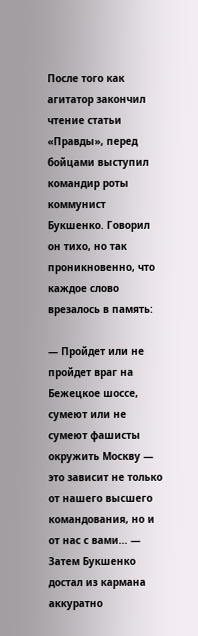После того как агитатор закончил чтение статьи «Правды», перед бойцами выступил командир роты коммунист Букшенко. Говорил он тихо, но так проникновенно, что каждое слово врезалось в память:

— Пройдет или не пройдет враг на Бежецкое шоссе, сумеют или не сумеют фашисты окружить Москву — это зависит не только от нашего высшего командования, но и от нас с вами... — Затем Букшенко достал из кармана аккуратно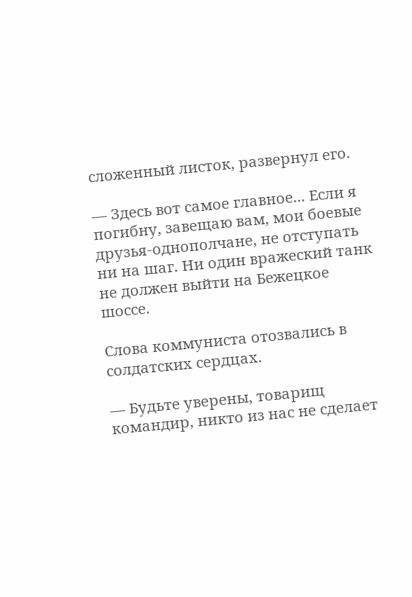сложенный листок, развернул его.

— Здесь вот самое главное... Если я погибну, завещаю вам, мои боевые друзья-однополчане, не отступать ни на шаг. Ни один вражеский танк не должен выйти на Бежецкое шоссе.

Слова коммуниста отозвались в солдатских сердцах.

— Будьте уверены, товарищ командир, никто из нас не сделает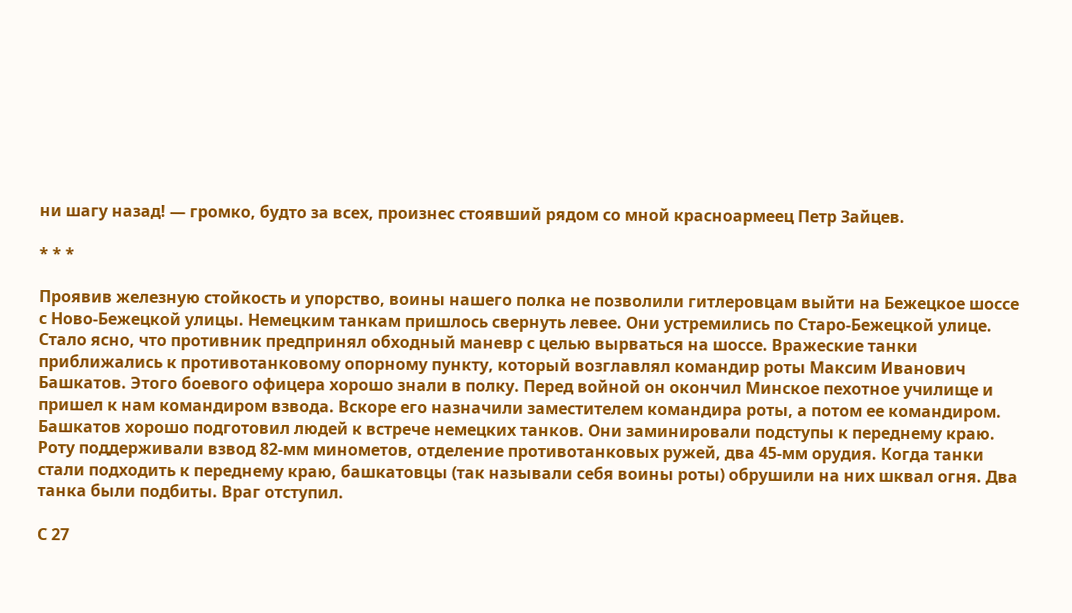ни шагу назад! — громко, будто за всех, произнес стоявший рядом со мной красноармеец Петр Зайцев.

* * *

Проявив железную стойкость и упорство, воины нашего полка не позволили гитлеровцам выйти на Бежецкое шоссе с Ново-Бежецкой улицы. Немецким танкам пришлось свернуть левее. Они устремились по Старо-Бежецкой улице. Стало ясно, что противник предпринял обходный маневр с целью вырваться на шоссе. Вражеские танки приближались к противотанковому опорному пункту, который возглавлял командир роты Максим Иванович Башкатов. Этого боевого офицера хорошо знали в полку. Перед войной он окончил Минское пехотное училище и пришел к нам командиром взвода. Вскоре его назначили заместителем командира роты, а потом ее командиром. Башкатов хорошо подготовил людей к встрече немецких танков. Они заминировали подступы к переднему краю. Роту поддерживали взвод 82-мм минометов, отделение противотанковых ружей, два 45-мм орудия. Когда танки стали подходить к переднему краю, башкатовцы (так называли себя воины роты) обрушили на них шквал огня. Два танка были подбиты. Враг отступил.

С 27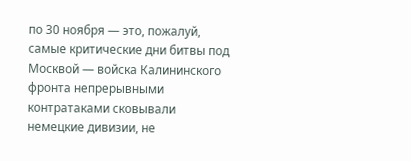по 30 ноября — это, пожалуй, самые критические дни битвы под Москвой — войска Калининского фронта непрерывными контратаками сковывали немецкие дивизии, не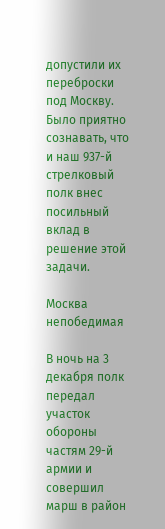допустили их переброски под Москву. Было приятно сознавать, что и наш 937-й стрелковый полк внес посильный вклад в решение этой задачи.

Москва непобедимая

В ночь на 3 декабря полк передал участок обороны частям 29-й армии и совершил марш в район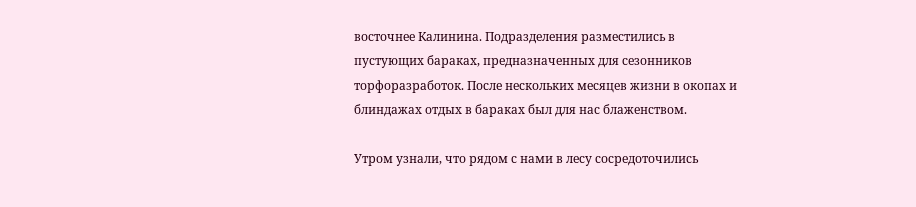восточнее Калинина. Подразделения разместились в пустующих бараках, предназначенных для сезонников торфоразработок. После нескольких месяцев жизни в окопах и блиндажах отдых в бараках был для нас блаженством.

Утром узнали, что рядом с нами в лесу сосредоточились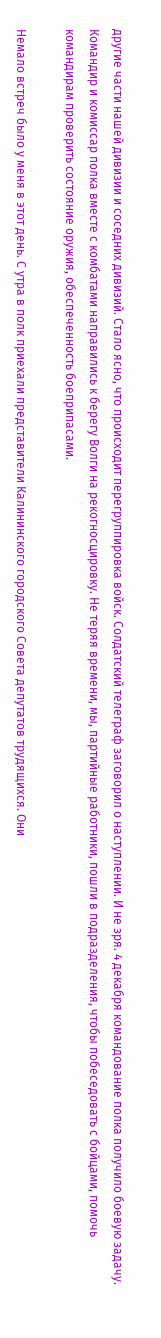другие части нашей дивизии и соседних дивизий. Стало ясно, что происходит перегруппировка войск. Солдатский телеграф заговорил о наступлении. И не зря. 4 декабря командование полка получило боевую задачу. Командир и комиссар полка вместе с комбатами направились к берегу Волги на рекогносцировку. Не теряя времени, мы, партийные работники, пошли в подразделения, чтобы побеседовать с бойцами, помочь командирам проверить состояние оружия, обеспеченность боеприпасами.

Немало встреч было у меня в этот день. С утра в полк приехали представители Калининского городского Совета депутатов трудящихся. Они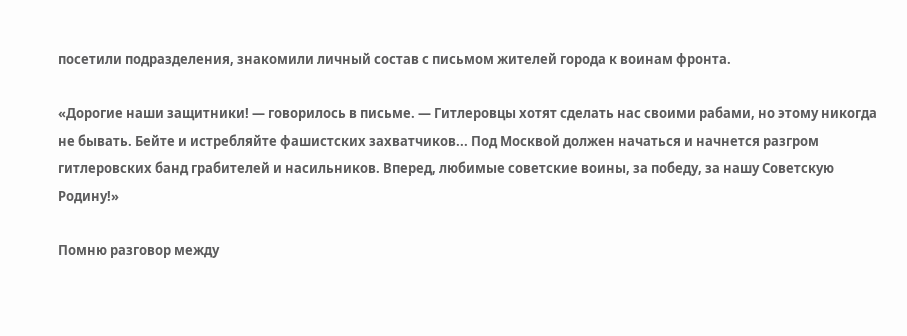посетили подразделения, знакомили личный состав с письмом жителей города к воинам фронта.

«Дорогие наши защитники! — говорилось в письме. — Гитлеровцы хотят сделать нас своими рабами, но этому никогда не бывать. Бейте и истребляйте фашистских захватчиков... Под Москвой должен начаться и начнется разгром гитлеровских банд грабителей и насильников. Вперед, любимые советские воины, за победу, за нашу Советскую Родину!»

Помню разговор между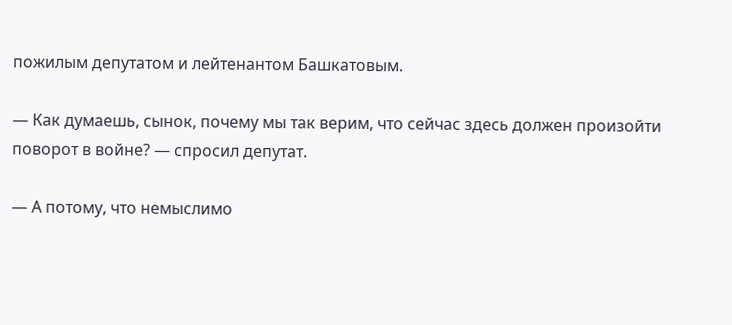пожилым депутатом и лейтенантом Башкатовым.

— Как думаешь, сынок, почему мы так верим, что сейчас здесь должен произойти поворот в войне? — спросил депутат.

— А потому, что немыслимо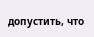допустить, что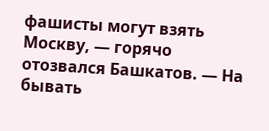фашисты могут взять Москву, — горячо отозвался Башкатов. — На бывать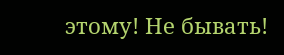этому! Не бывать!